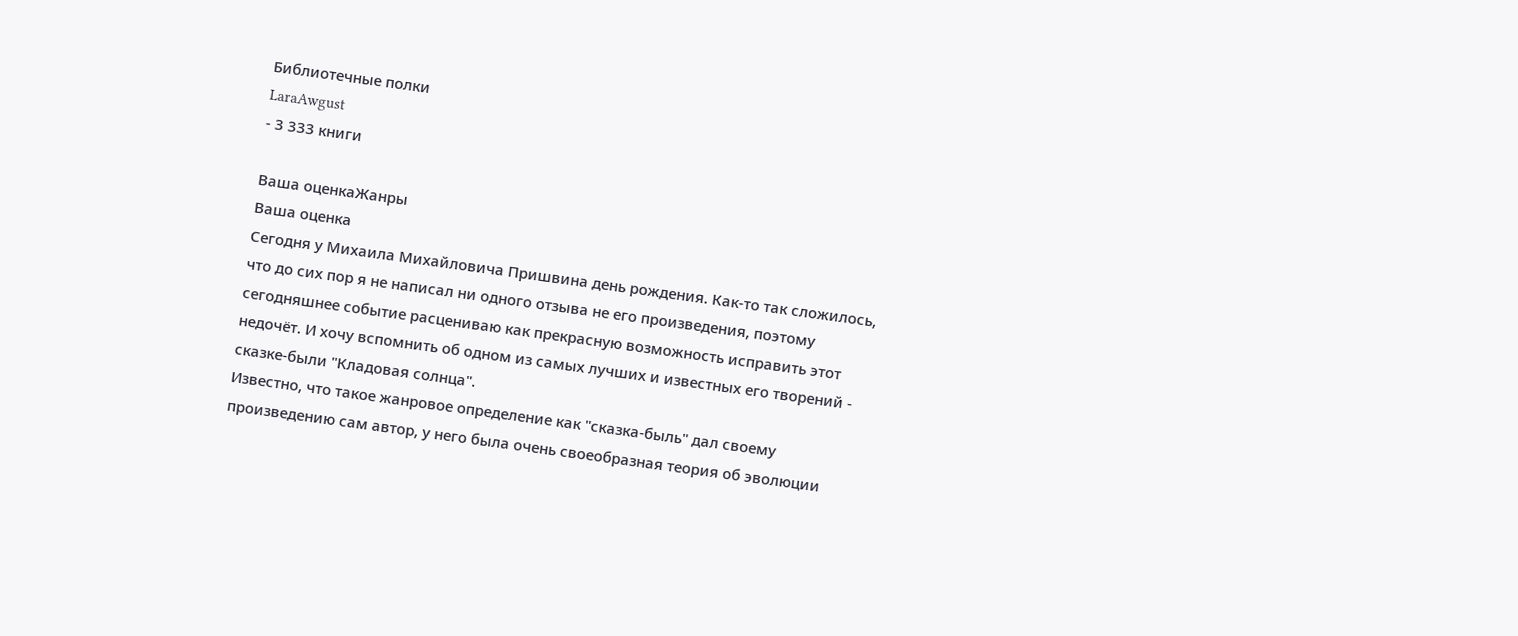Библиотечные полки
LaraAwgust
- 3 333 книги

Ваша оценкаЖанры
Ваша оценка
Сегодня у Михаила Михайловича Пришвина день рождения. Как-то так сложилось, что до сих пор я не написал ни одного отзыва не его произведения, поэтому сегодняшнее событие расцениваю как прекрасную возможность исправить этот недочёт. И хочу вспомнить об одном из самых лучших и известных его творений - сказке-были "Кладовая солнца".
Известно, что такое жанровое определение как "сказка-быль" дал своему произведению сам автор, у него была очень своеобразная теория об эволюции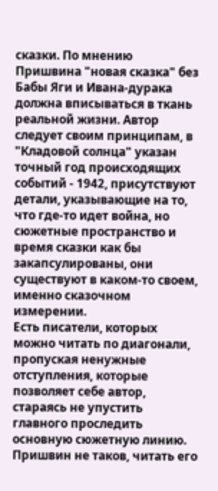сказки. По мнению Пришвина "новая сказка" без Бабы Яги и Ивана-дурака должна вписываться в ткань реальной жизни. Автор следует своим принципам, в "Кладовой солнца" указан точный год происходящих событий - 1942, присутствуют детали, указывающие на то, что где-то идет война, но сюжетные пространство и время сказки как бы закапсулированы, они существуют в каком-то своем, именно сказочном измерении.
Есть писатели, которых можно читать по диагонали, пропуская ненужные отступления, которые позволяет себе автор, стараясь не упустить главного проследить основную сюжетную линию. Пришвин не таков, читать его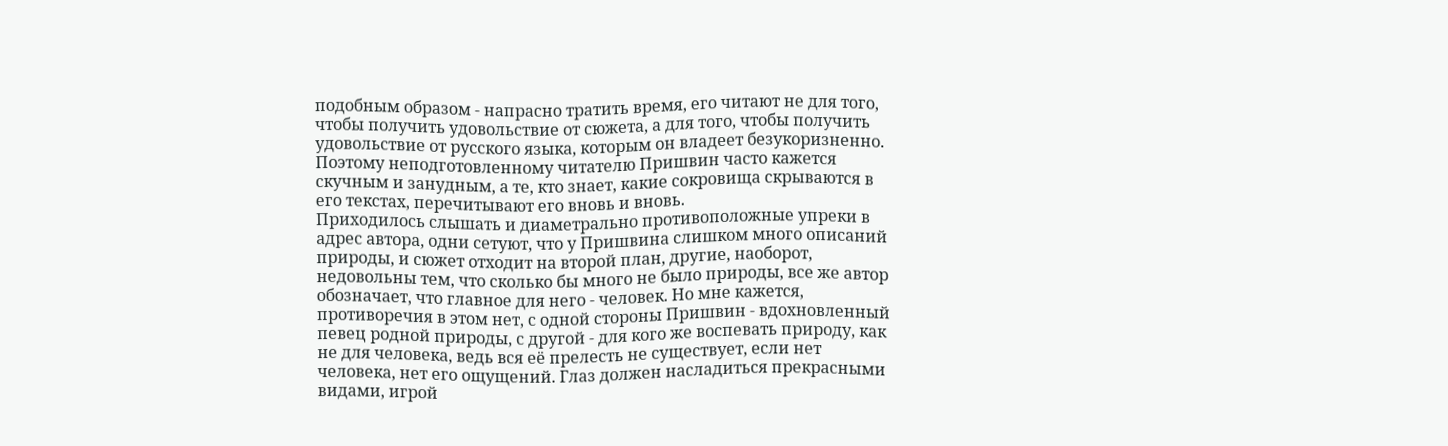подобным образом - напрасно тратить время, его читают не для того, чтобы получить удовольствие от сюжета, а для того, чтобы получить удовольствие от русского языка, которым он владеет безукоризненно. Поэтому неподготовленному читателю Пришвин часто кажется скучным и занудным, а те, кто знает, какие сокровища скрываются в его текстах, перечитывают его вновь и вновь.
Приходилось слышать и диаметрально противоположные упреки в адрес автора, одни сетуют, что у Пришвина слишком много описаний природы, и сюжет отходит на второй план, другие, наоборот, недовольны тем, что сколько бы много не было природы, все же автор обозначает, что главное для него - человек. Но мне кажется, противоречия в этом нет, с одной стороны Пришвин - вдохновленный певец родной природы, с другой - для кого же воспевать природу, как не для человека, ведь вся её прелесть не существует, если нет человека, нет его ощущений. Глаз должен насладиться прекрасными видами, игрой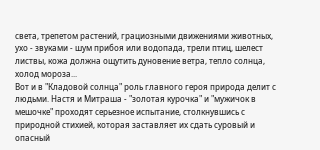света, трепетом растений, грациозными движениями животных, ухо - звуками - шум прибоя или водопада, трели птиц, шелест листвы, кожа должна ощутить дуновение ветра, тепло солнца, холод мороза...
Вот и в "Кладовой солнца" роль главного героя природа делит с людьми. Настя и Митраша - "золотая курочка" и "мужичок в мешочке" проходят серьезное испытание, столкнувшись с природной стихией, которая заставляет их сдать суровый и опасный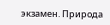экзамен. Природа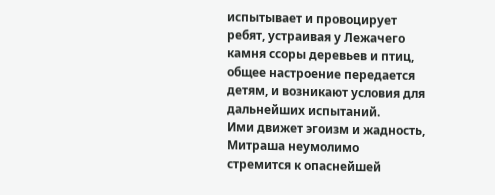испытывает и провоцирует ребят, устраивая у Лежачего камня ссоры деревьев и птиц, общее настроение передается детям, и возникают условия для дальнейших испытаний.
Ими движет эгоизм и жадность, Митраша неумолимо стремится к опаснейшей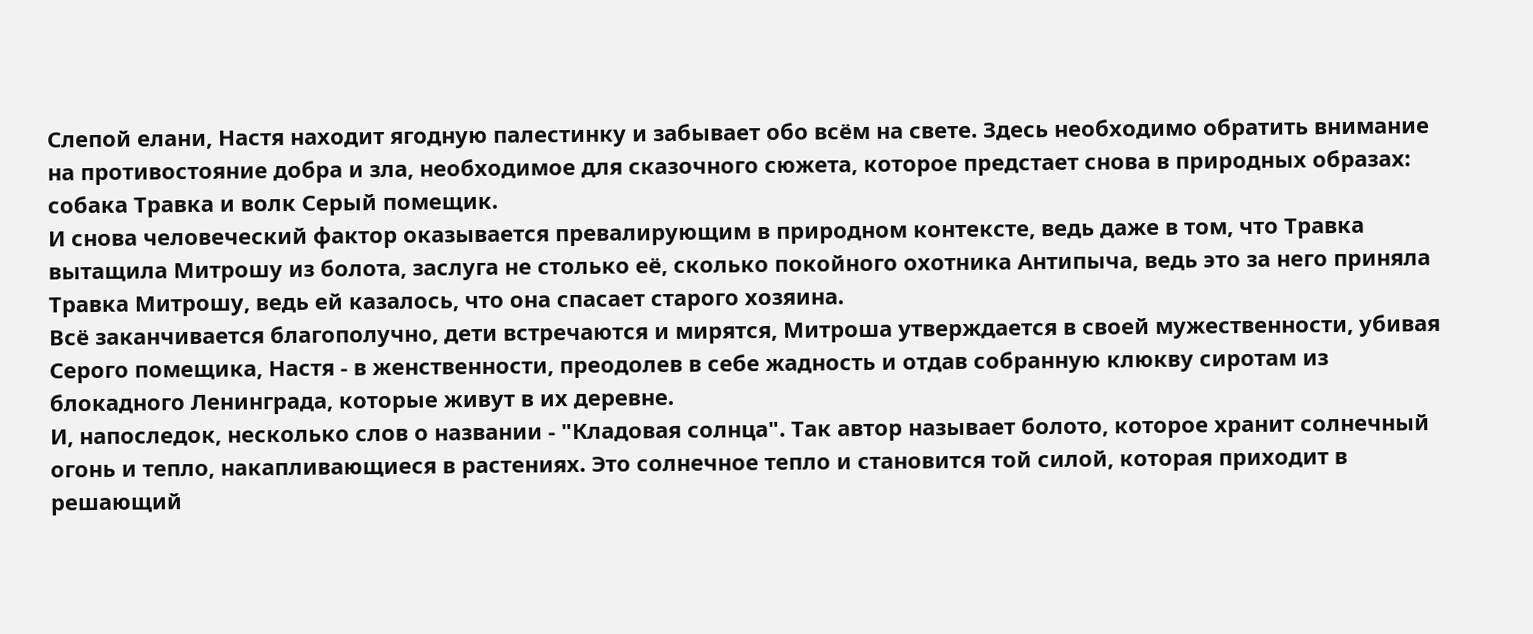Слепой елани, Настя находит ягодную палестинку и забывает обо всём на свете. Здесь необходимо обратить внимание на противостояние добра и зла, необходимое для сказочного сюжета, которое предстает снова в природных образах: собака Травка и волк Серый помещик.
И снова человеческий фактор оказывается превалирующим в природном контексте, ведь даже в том, что Травка вытащила Митрошу из болота, заслуга не столько её, сколько покойного охотника Антипыча, ведь это за него приняла Травка Митрошу, ведь ей казалось, что она спасает старого хозяина.
Всё заканчивается благополучно, дети встречаются и мирятся, Митроша утверждается в своей мужественности, убивая Серого помещика, Настя - в женственности, преодолев в себе жадность и отдав собранную клюкву сиротам из блокадного Ленинграда, которые живут в их деревне.
И, напоследок, несколько слов о названии - "Кладовая солнца". Так автор называет болото, которое хранит солнечный огонь и тепло, накапливающиеся в растениях. Это солнечное тепло и становится той силой, которая приходит в решающий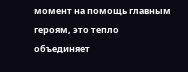момент на помощь главным героям, это тепло объединяет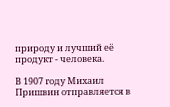природу и лучший её продукт - человека.

В 1907 году Михаил Пришвин отправляется в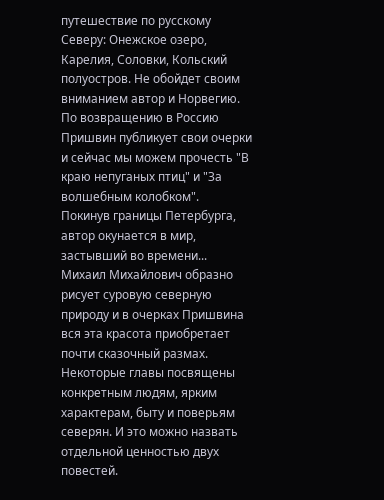путешествие по русскому Северу: Онежское озеро, Карелия, Соловки, Кольский полуостров. Не обойдет своим вниманием автор и Норвегию. По возвращению в Россию Пришвин публикует свои очерки и сейчас мы можем прочесть "В краю непуганых птиц" и "За волшебным колобком".
Покинув границы Петербурга, автор окунается в мир, застывший во времени... Михаил Михайлович образно рисует суровую северную природу и в очерках Пришвина вся эта красота приобретает почти сказочный размах.
Некоторые главы посвящены конкретным людям, ярким характерам, быту и поверьям северян. И это можно назвать отдельной ценностью двух повестей.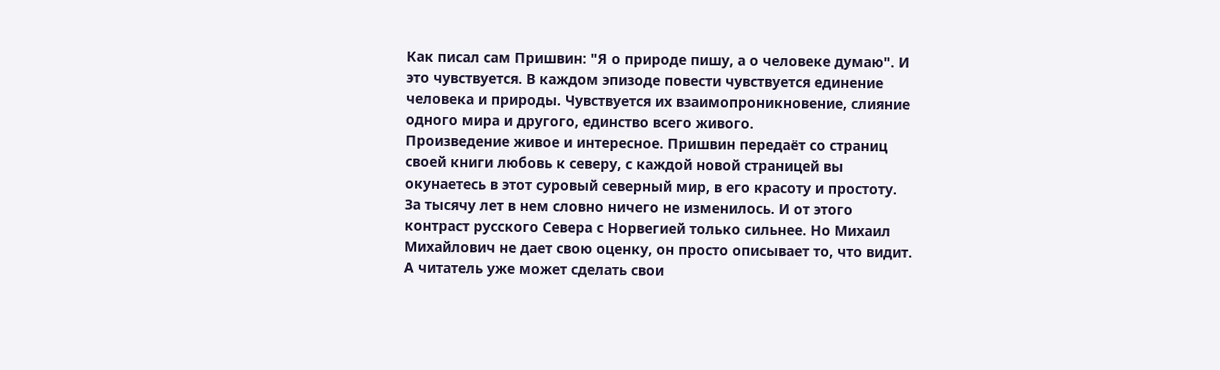Как писал сам Пришвин: "Я о природе пишу, а о человеке думаю". И это чувствуется. В каждом эпизоде повести чувствуется единение человека и природы. Чувствуется их взаимопроникновение, слияние одного мира и другого, единство всего живого.
Произведение живое и интересное. Пришвин передаёт со страниц своей книги любовь к северу, с каждой новой страницей вы окунаетесь в этот суровый северный мир, в его красоту и простоту. За тысячу лет в нем словно ничего не изменилось. И от этого контраст русского Севера с Норвегией только сильнее. Но Михаил Михайлович не дает свою оценку, он просто описывает то, что видит. А читатель уже может сделать свои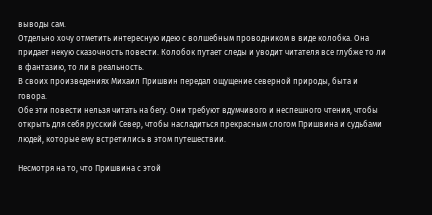выводы сам.
Отдельно хочу отметить интересную идею с волшебным проводником в виде колобка. Она придает некую сказочность повести. Колобок путает следы и уводит читателя все глубже то ли в фантазию, то ли в реальность.
В своих произведениях Михаил Пришвин передал ощущение северной природы, быта и говора.
Обе эти повести нельзя читать на бегу. Они требуют вдумчивого и неспешного чтения, чтобы открыть для себя русский Север, чтобы насладиться прекрасным слогом Пришвина и судьбами людей, которые ему встретились в этом путешествии.

Несмотря на то, что Пришвина с этой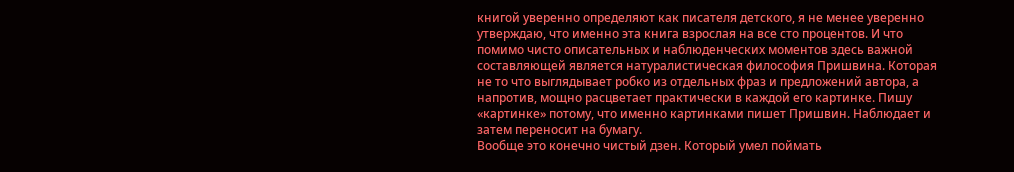книгой уверенно определяют как писателя детского, я не менее уверенно утверждаю, что именно эта книга взрослая на все сто процентов. И что помимо чисто описательных и наблюденческих моментов здесь важной составляющей является натуралистическая философия Пришвина. Которая не то что выглядывает робко из отдельных фраз и предложений автора, а напротив, мощно расцветает практически в каждой его картинке. Пишу «картинке» потому, что именно картинками пишет Пришвин. Наблюдает и затем переносит на бумагу.
Вообще это конечно чистый дзен. Который умел поймать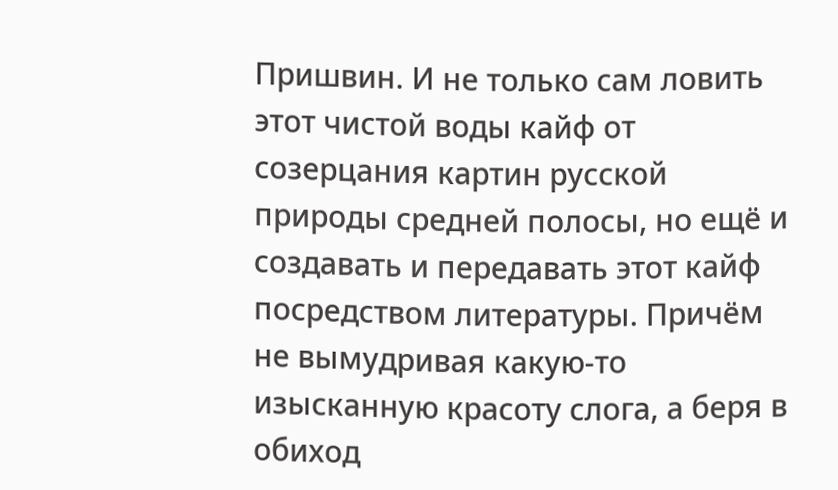Пришвин. И не только сам ловить этот чистой воды кайф от созерцания картин русской природы средней полосы, но ещё и создавать и передавать этот кайф посредством литературы. Причём не вымудривая какую-то изысканную красоту слога, а беря в обиход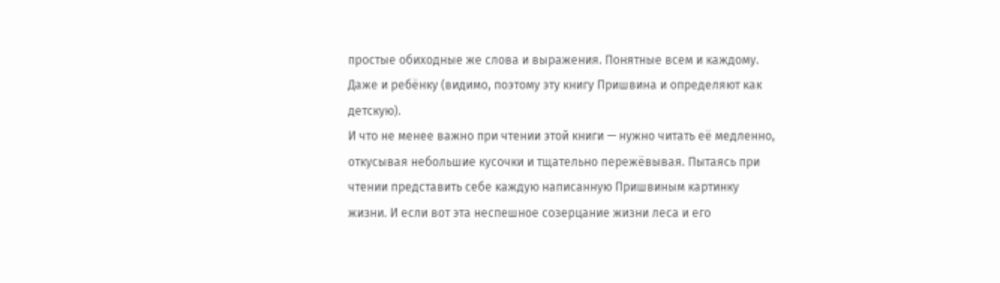простые обиходные же слова и выражения. Понятные всем и каждому. Даже и ребёнку (видимо, поэтому эту книгу Пришвина и определяют как детскую).
И что не менее важно при чтении этой книги — нужно читать её медленно, откусывая небольшие кусочки и тщательно пережёвывая. Пытаясь при чтении представить себе каждую написанную Пришвиным картинку жизни. И если вот эта неспешное созерцание жизни леса и его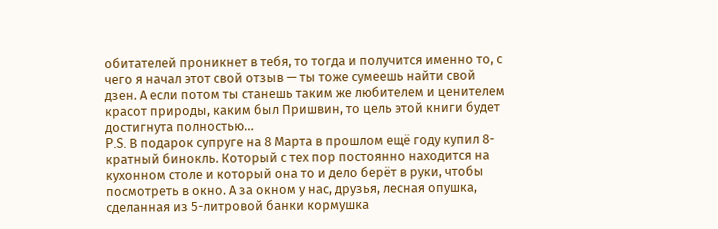обитателей проникнет в тебя, то тогда и получится именно то, с чего я начал этот свой отзыв — ты тоже сумеешь найти свой дзен. А если потом ты станешь таким же любителем и ценителем красот природы, каким был Пришвин, то цель этой книги будет достигнута полностью…
P.S. В подарок супруге на 8 Марта в прошлом ещё году купил 8-кратный бинокль. Который с тех пор постоянно находится на кухонном столе и который она то и дело берёт в руки, чтобы посмотреть в окно. А за окном у нас, друзья, лесная опушка, сделанная из 5-литровой банки кормушка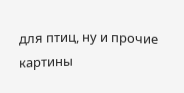для птиц, ну и прочие картины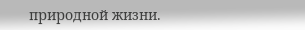природной жизни.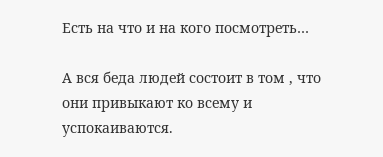Есть на что и на кого посмотреть…

А вся беда людей состоит в том , что они привыкают ко всему и успокаиваются.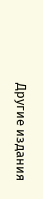Другие издания